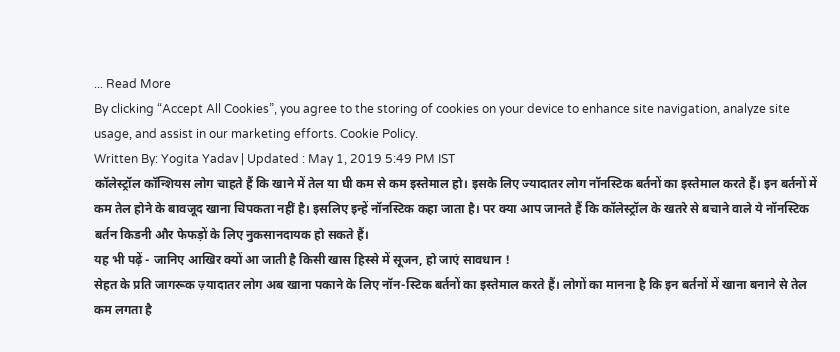... Read More
By clicking “Accept All Cookies”, you agree to the storing of cookies on your device to enhance site navigation, analyze site usage, and assist in our marketing efforts. Cookie Policy.
Written By: Yogita Yadav | Updated : May 1, 2019 5:49 PM IST
कॉलेस्ट्रॉल कॉन्शियस लोग चाहते हैं कि खाने में तेल या घी कम से कम इस्तेमाल हो। इसके लिए ज्यादातर लोग नॉनस्टिक बर्तनों का इस्तेमाल करते हैं। इन बर्तनों में कम तेल होने के बावजूद खाना चिपकता नहीं है। इसलिए इन्हें नॉनस्टिक कहा जाता है। पर क्या आप जानते हैं कि कॉलेस्ट्रॉल के खतरे से बचाने वाले ये नॉनस्टिक बर्तन किडनी और फेफड़ों के लिए नुकसानदायक हो सकते हैं।
यह भी पढ़ें - जानिए आखिर क्यों आ जाती है किसी खास हिस्से में सूजन, हो जाएं सावधान !
सेहत के प्रति जागरूक ज़्यादातर लोग अब खाना पकाने के लिए नॉन-स्टिक बर्तनों का इस्तेमाल करते हैं। लोगों का मानना है कि इन बर्तनों में खाना बनाने से तेल कम लगता है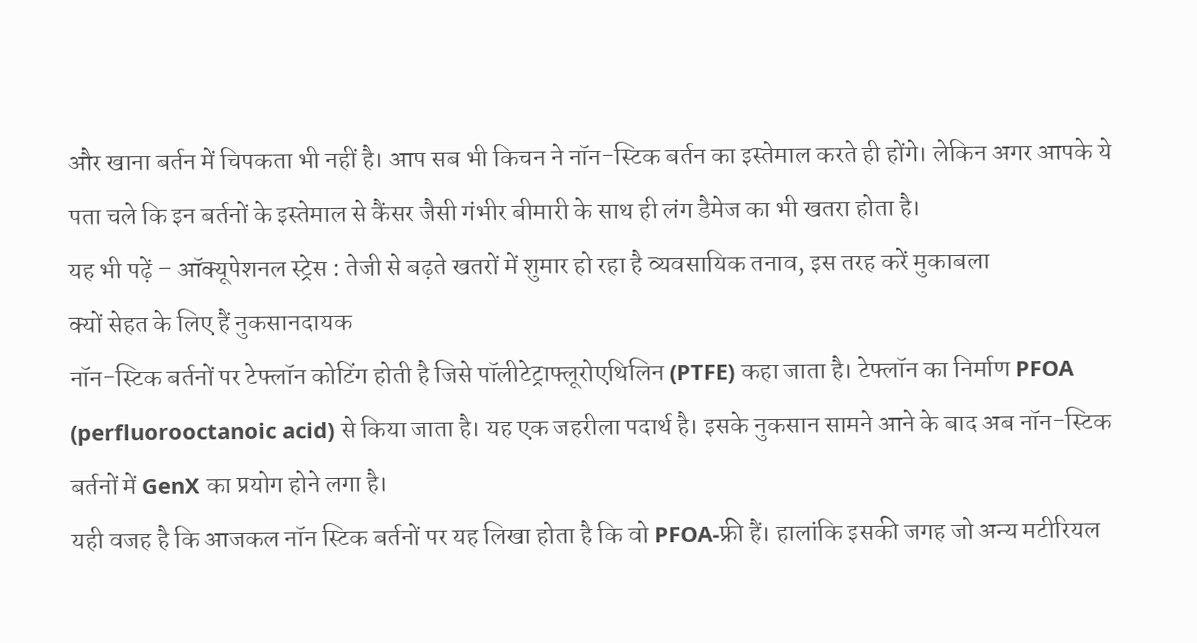और खाना बर्तन में चिपकता भी नहीं है। आप सब भी किचन ने नॉन-स्टिक बर्तन का इस्तेमाल करते ही होंगे। लेकिन अगर आपके ये पता चले कि इन बर्तनों के इस्तेमाल से कैंसर जैसी गंभीर बीमारी के साथ ही लंग डैमेज का भी खतरा होता है।
यह भी पढ़ें – ऑक्यूपेशनल स्ट्रेस : तेजी से बढ़ते खतरों में शुमार हो रहा है व्यवसायिक तनाव, इस तरह करें मुकाबला
क्यों सेहत के लिए हैं नुकसानदायक
नॉन-स्टिक बर्तनों पर टेफ्लॉन कोटिंग होती है जिसे पॉलीटेट्राफ्लूरोएथिलिन (PTFE) कहा जाता है। टेफ्लॉन का निर्माण PFOA (perfluorooctanoic acid) से किया जाता है। यह एक जहरीला पदार्थ है। इसके नुकसान सामने आने के बाद अब नॉन-स्टिक बर्तनों में GenX का प्रयोग होने लगा है।
यही वजह है कि आजकल नॉन स्टिक बर्तनों पर यह लिखा होता है कि वो PFOA-फ्री हैं। हालांकि इसकी जगह जो अन्य मटीरियल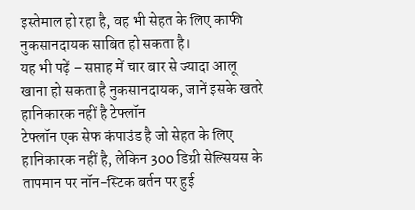इस्तेमाल हो रहा है, वह भी सेहत के लिए काफी नुकसानदायक साबित हो सकता है।
यह भी पढ़ें – सप्ताह में चार बार से ज्यादा आलू खाना हो सकता है नुकसानदायक, जानें इसके खतरे
हानिकारक नहीं है टेफ्लॉन
टेफ्लॉन एक सेफ कंपाउंड है जो सेहत के लिए हानिकारक नहीं है, लेकिन 300 डिग्री सेल्सियस के तापमान पर नॉन-स्टिक बर्तन पर हुई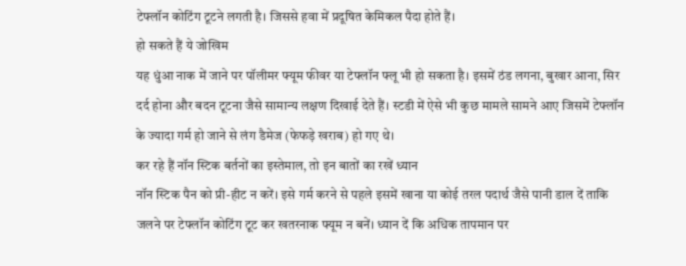टेफ्लॉन कोटिंग टूटने लगती है। जिससे हवा में प्रदूषित केमिकल पैदा होते हैं।
हो सकते हैं ये जोखिम
यह धुंआ नाक में जाने पर पॉलीमर फ्यूम फीवर या टेफ्लॉन फ्लू भी हो सकता है। इसमें ठंड लगना, बुखार आना, सिर दर्द होना और बदन टूटना जैसे सामान्य लक्षण दिखाई देते हैं। स्टडी में ऐसे भी कुछ मामले सामने आए जिसमें टेफ्लॉन के ज्यादा गर्म हो जाने से लंग डैमेज (फेफड़े खराब) हो गए थे।
कर रहे हैं नॉन स्टिक बर्तनों का इस्तेमाल, तो इन बातों का रखें ध्यान
नॉन स्टिक पैन को प्री-हीट न करें। इसे गर्म करने से पहले इसमें खाना या कोई तरल पदार्थ जैसे पानी डाल दें ताकि जलने पर टेफ्लॉन कोटिंग टूट कर खतरनाक फ्यूम न बनें। ध्यान दें कि अधिक तापमान पर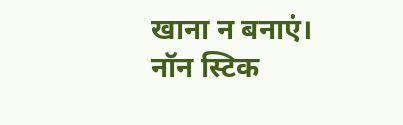खाना न बनाएं।
नॉन स्टिक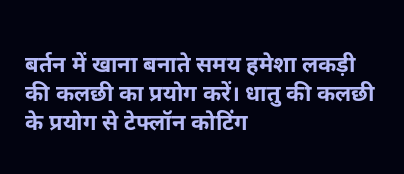बर्तन में खाना बनाते समय हमेशा लकड़ी की कलछी का प्रयोग करें। धातु की कलछी के प्रयोग से टेफ्लॉन कोटिंग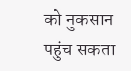को नुकसान पहुंच सकता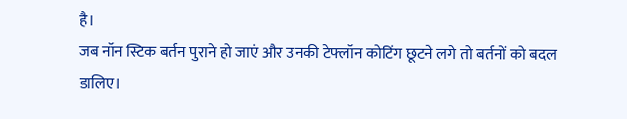है।
जब नॉन स्टिक बर्तन पुराने हो जाएं और उनकी टेफ्लॉन कोटिंग छूटने लगे तो बर्तनों को बदल डालिए।